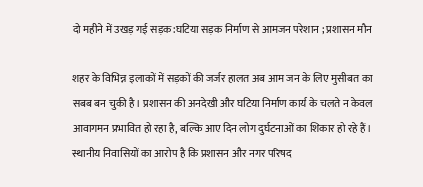दो महीने में उखड़ गई सड़क:घटिया सड़क निर्माण से आमजन परेशान ; प्रशासन मौन

शहर के विभिन्न इलाकों में सड़कों की जर्जर हालत अब आम जन के लिए मुसीबत का सबब बन चुकी है। प्रशासन की अनदेखी और घटिया निर्माण कार्य के चलते न केवल आवागमन प्रभावित हो रहा है, बल्कि आए दिन लोग दुर्घटनाओं का शिकार हो रहे हैं। स्थानीय निवासियों का आरोप है कि प्रशासन और नगर परिषद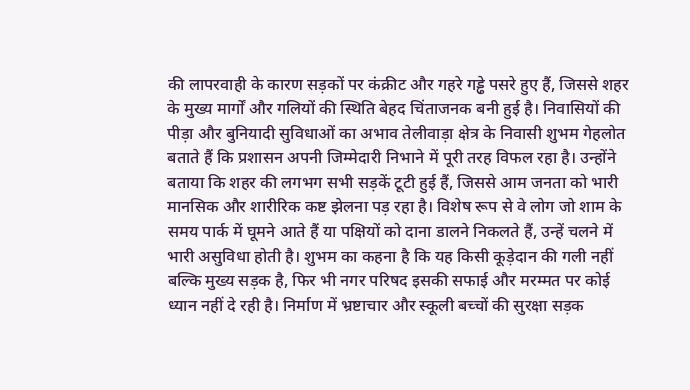की लापरवाही के कारण सड़कों पर कंक्रीट और गहरे गड्ढे पसरे हुए हैं, जिससे शहर के मुख्य मार्गों और गलियों की स्थिति बेहद चिंताजनक बनी हुई है। निवासियों की पीड़ा और बुनियादी सुविधाओं का अभाव तेलीवाड़ा क्षेत्र के निवासी शुभम गेहलोत बताते हैं कि प्रशासन अपनी जिम्मेदारी निभाने में पूरी तरह विफल रहा है। उन्होंने बताया कि शहर की लगभग सभी सड़कें टूटी हुई हैं, जिससे आम जनता को भारी मानसिक और शारीरिक कष्ट झेलना पड़ रहा है। विशेष रूप से वे लोग जो शाम के समय पार्क में घूमने आते हैं या पक्षियों को दाना डालने निकलते हैं, उन्हें चलने में भारी असुविधा होती है। शुभम का कहना है कि यह किसी कूड़ेदान की गली नहीं बल्कि मुख्य सड़क है, फिर भी नगर परिषद इसकी सफाई और मरम्मत पर कोई ध्यान नहीं दे रही है। निर्माण में भ्रष्टाचार और स्कूली बच्चों की सुरक्षा सड़क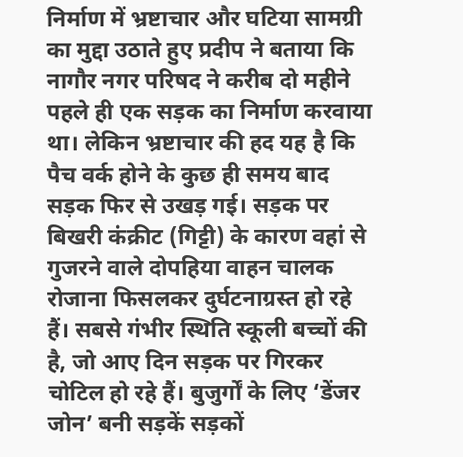निर्माण में भ्रष्टाचार और घटिया सामग्री का मुद्दा उठाते हुए प्रदीप ने बताया कि नागौर नगर परिषद ने करीब दो महीने पहले ही एक सड़क का निर्माण करवाया था। लेकिन भ्रष्टाचार की हद यह है कि पैच वर्क होने के कुछ ही समय बाद सड़क फिर से उखड़ गई। सड़क पर बिखरी कंक्रीट (गिट्टी) के कारण वहां से गुजरने वाले दोपहिया वाहन चालक रोजाना फिसलकर दुर्घटनाग्रस्त हो रहे हैं। सबसे गंभीर स्थिति स्कूली बच्चों की है, जो आए दिन सड़क पर गिरकर चोटिल हो रहे हैं। बुजुर्गों के लिए ‘डेंजर जोन’ बनी सड़कें सड़कों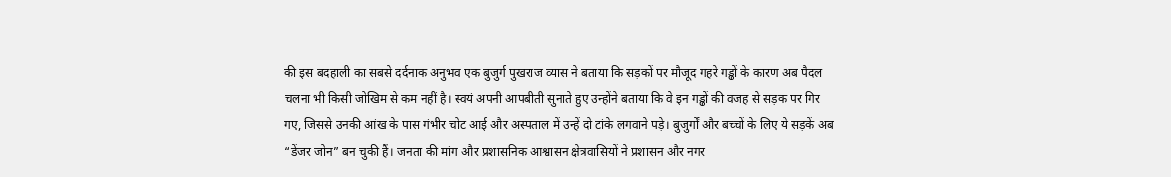की इस बदहाली का सबसे दर्दनाक अनुभव एक बुजुर्ग पुखराज व्यास ने बताया कि सड़कों पर मौजूद गहरे गड्ढों के कारण अब पैदल चलना भी किसी जोखिम से कम नहीं है। स्वयं अपनी आपबीती सुनाते हुए उन्होंने बताया कि वे इन गड्ढों की वजह से सड़क पर गिर गए, जिससे उनकी आंख के पास गंभीर चोट आई और अस्पताल में उन्हें दो टांके लगवाने पड़े। बुजुर्गों और बच्चों के लिए ये सड़कें अब “डेंजर जोन” बन चुकी हैं। जनता की मांग और प्रशासनिक आश्वासन क्षेत्रवासियों ने प्रशासन और नगर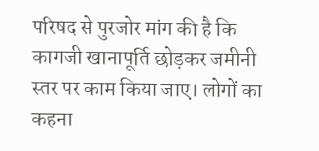परिषद से पुरजोर मांग की है कि कागजी खानापूर्ति छोड़कर जमीनी स्तर पर काम किया जाए। लोगों का कहना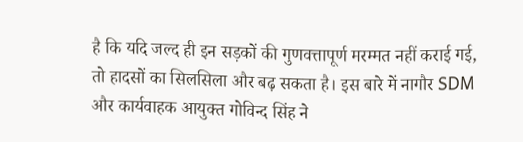है कि यदि जल्द ही इन सड़कों की गुणवत्तापूर्ण मरम्मत नहीं कराई गई, तो हादसों का सिलसिला और बढ़ सकता है। इस बारे में नागौर SDM और कार्यवाहक आयुक्त गोविन्द सिंह ने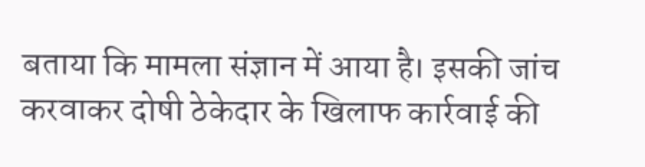बताया कि मामला संज्ञान में आया है। इसकी जांच करवाकर दोषी ठेकेदार के खिलाफ कार्रवाई की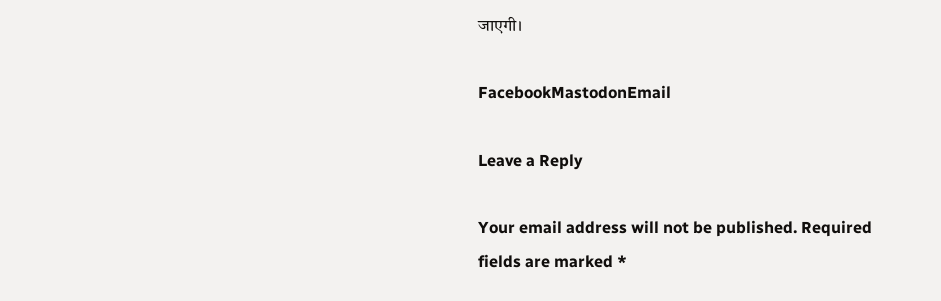जाएगी।

FacebookMastodonEmail

Leave a Reply

Your email address will not be published. Required fields are marked *